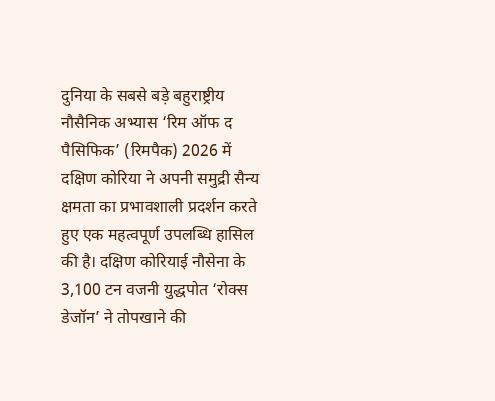दुनिया के सबसे बड़े बहुराष्ट्रीय नौसैनिक अभ्यास ‘रिम ऑफ द पैसिफिक’ (रिमपैक) 2026 में दक्षिण कोरिया ने अपनी समुद्री सैन्य क्षमता का प्रभावशाली प्रदर्शन करते हुए एक महत्वपूर्ण उपलब्धि हासिल की है। दक्षिण कोरियाई नौसेना के 3,100 टन वजनी युद्धपोत ‘रोक्स डेजॉन’ ने तोपखाने की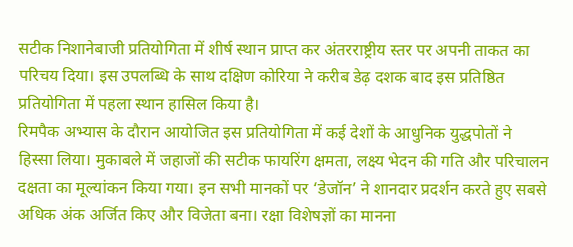सटीक निशानेबाजी प्रतियोगिता में शीर्ष स्थान प्राप्त कर अंतरराष्ट्रीय स्तर पर अपनी ताकत का परिचय दिया। इस उपलब्धि के साथ दक्षिण कोरिया ने करीब डेढ़ दशक बाद इस प्रतिष्ठित प्रतियोगिता में पहला स्थान हासिल किया है।
रिमपैक अभ्यास के दौरान आयोजित इस प्रतियोगिता में कई देशों के आधुनिक युद्धपोतों ने हिस्सा लिया। मुकाबले में जहाजों की सटीक फायरिंग क्षमता, लक्ष्य भेदन की गति और परिचालन दक्षता का मूल्यांकन किया गया। इन सभी मानकों पर ‘डेजॉन’ ने शानदार प्रदर्शन करते हुए सबसे अधिक अंक अर्जित किए और विजेता बना। रक्षा विशेषज्ञों का मानना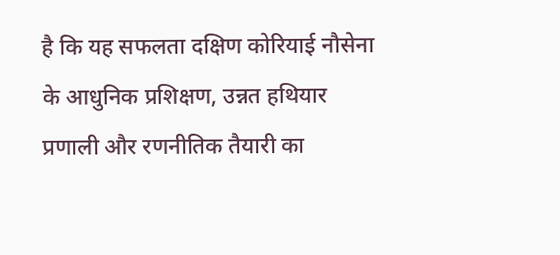है कि यह सफलता दक्षिण कोरियाई नौसेना के आधुनिक प्रशिक्षण, उन्नत हथियार प्रणाली और रणनीतिक तैयारी का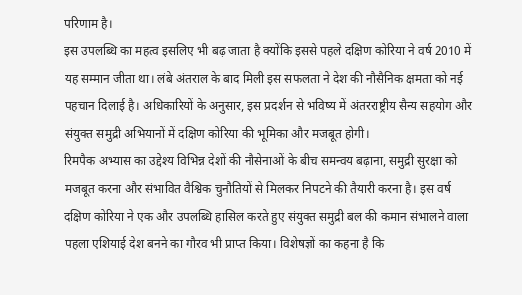परिणाम है।
इस उपलब्धि का महत्व इसलिए भी बढ़ जाता है क्योंकि इससे पहले दक्षिण कोरिया ने वर्ष 2010 में यह सम्मान जीता था। लंबे अंतराल के बाद मिली इस सफलता ने देश की नौसैनिक क्षमता को नई पहचान दिलाई है। अधिकारियों के अनुसार, इस प्रदर्शन से भविष्य में अंतरराष्ट्रीय सैन्य सहयोग और संयुक्त समुद्री अभियानों में दक्षिण कोरिया की भूमिका और मजबूत होगी।
रिमपैक अभ्यास का उद्देश्य विभिन्न देशों की नौसेनाओं के बीच समन्वय बढ़ाना, समुद्री सुरक्षा को मजबूत करना और संभावित वैश्विक चुनौतियों से मिलकर निपटने की तैयारी करना है। इस वर्ष दक्षिण कोरिया ने एक और उपलब्धि हासिल करते हुए संयुक्त समुद्री बल की कमान संभालने वाला पहला एशियाई देश बनने का गौरव भी प्राप्त किया। विशेषज्ञों का कहना है कि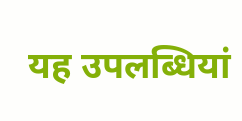यह उपलब्धियां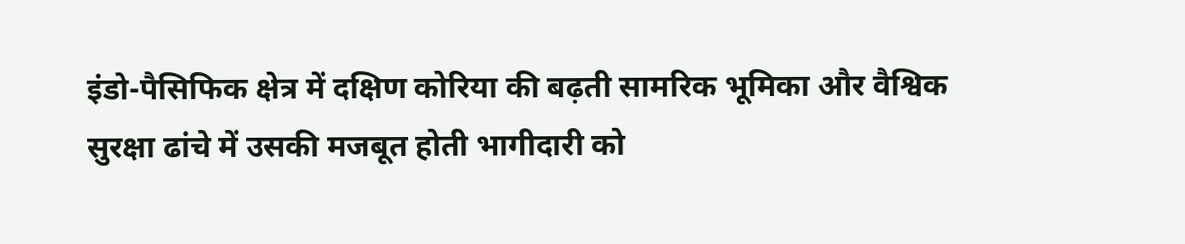इंडो-पैसिफिक क्षेत्र में दक्षिण कोरिया की बढ़ती सामरिक भूमिका और वैश्विक सुरक्षा ढांचे में उसकी मजबूत होती भागीदारी को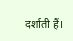दर्शाती हैं।